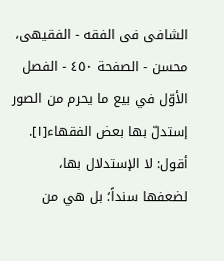الشافی فی الفقه - الفقیهی، محسن - الصفحة ٤٥٠ - الفصل الأوّل في بیع ما یحرم من الصور
إستدلّ بها بعض الفقهاء[١].
أقول: لا الإستدلال بها، لضعفها سنداً؛ بل هي من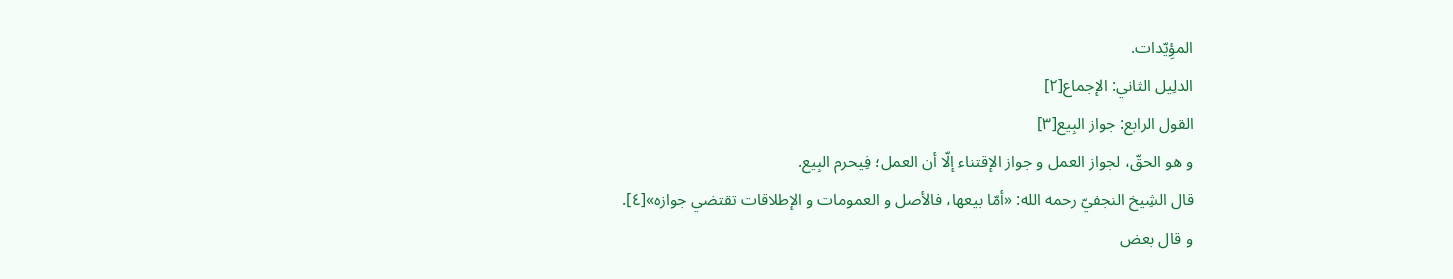المؤِیّدات.
الدلِیل الثاني: الإجماع[٢]
القول الرابع: جواز البِیع[٣]
و هو الحقّ، لجواز العمل و جواز الإقتناء إلّا أن العمل؛ فِیحرم البِیع.
قال الشِیخ النجفيّ رحمه الله: «أمّا بيعها، فالأصل و العمومات و الإطلاقات تقتضي جوازه»[٤].
و قال بعض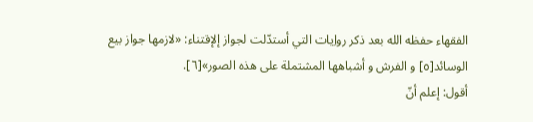الفقهاء حفظه الله بعد ذکر رواِیات التي أستدّلت لجواز إلإقتناء: «لازمها جواز بيع الوسائد[٥] و الفرش و أشباهها المشتملة على هذه الصور»[٦].
أقول: إعلم أنّ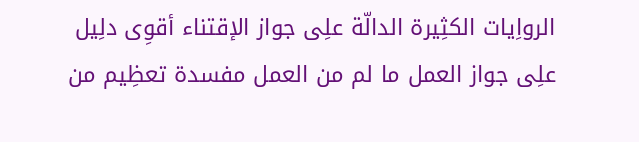الرواِیات الکثِیرة الدالّة علِی جواز الإقتناء أقوِی دلِیل علِی جواز العمل ما لم من العمل مفسدة تعظِیم من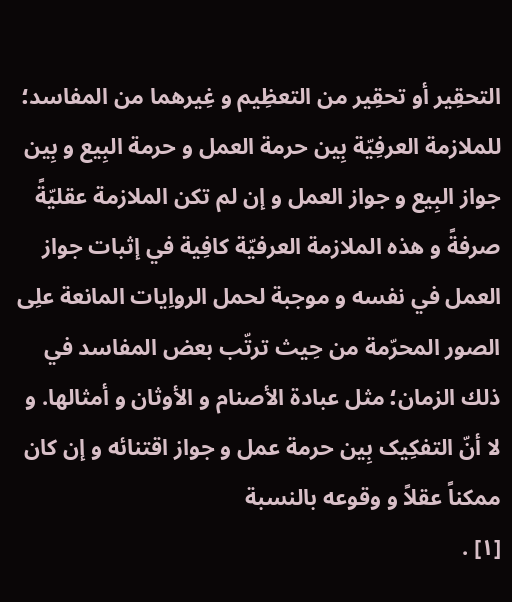التحقِیر أو تحقِیر من التعظِیم و غِیرهما من المفاسد؛ للملازمة العرفِیّة بِین حرمة العمل و حرمة البِیع و بِین جواز البِیع و جواز العمل و إن لم تکن الملازمة عقليّةً صرفةً و هذه الملازمة العرفيّة کافِیة في إثبات جواز العمل في نفسه و موجبة لحمل الرواِیات المانعة علِی الصور المحرّمة من حِیث ترتّب بعض المفاسد في ذلك الزمان؛ مثل عبادة الأصنام و الأوثان و أمثالها. و لا أنّ التفکِیک بِین حرمة عمل و جواز اقتنائه و إن کان ممکناً عقلاً و وقوعه بالنسبة
[١] .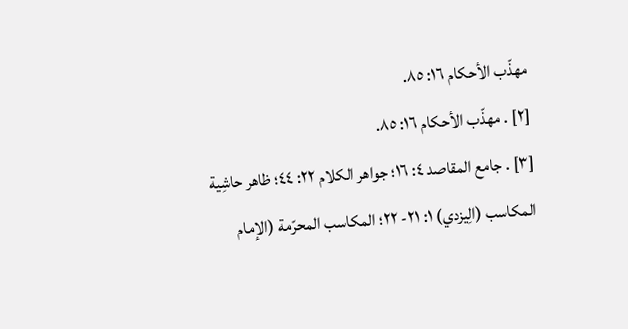مهذّب الأحکام ١٦: ٨٥.
[٢] . مهذّب الأحکام ١٦: ٨٥.
[٣] . جامع المقاصد ٤: ١٦؛ جواهر الکلام ٢٢: ٤٤؛ ظاهر حاشِیة المکاسب (الِیزدي) ١: ٢١- ٢٢؛ المکاسب المحرّمة (الإمام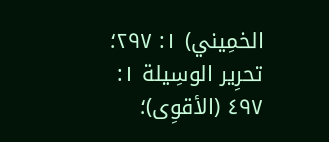الخمِیني) ١: ٢٩٧؛ تحرِیر الوسِیلة ١: ٤٩٧ (الأقوِی)؛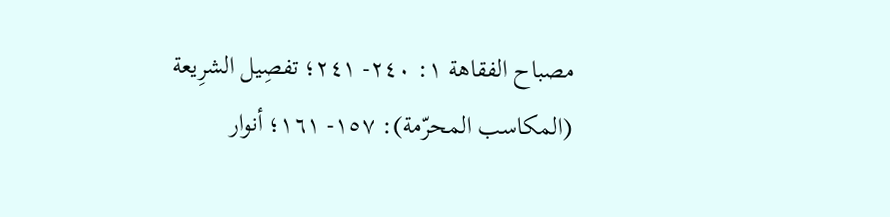مصباح الفقاهة ١: ٢٤٠- ٢٤١؛ تفصِیل الشرِیعة (المکاسب المحرّمة): ١٥٧- ١٦١؛ أنوار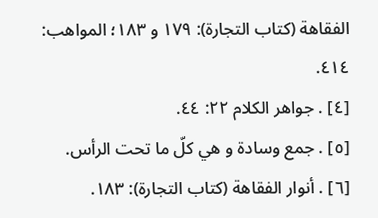الفقاهة (کتاب التجارة): ١٧٩ و ١٨٣؛ المواهب: ٤١٤.
[٤] . جواهر الکلام ٢٢: ٤٤.
[٥] . جمع وسادة و هي کلّ ما تحت الرأس.
[٦] . أنوار الفقاهة (کتاب التجارة): ١٨٣.